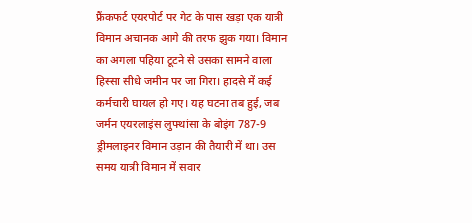फ्रैंकफर्ट एयरपोर्ट पर गेट के पास खड़ा एक यात्री विमान अचानक आगे की तरफ झुक गया। विमान का अगला पहिया टूटने से उसका सामने वाला हिस्सा सीधे जमीन पर जा गिरा। हादसे में कई कर्मचारी घायल हो गए। यह घटना तब हुई, जब जर्मन एयरलाइंस लुफ्थांसा के बोइंग 787-9 ड्रीमलाइनर विमान उड़ान की तैयारी में था। उस समय यात्री विमान में सवार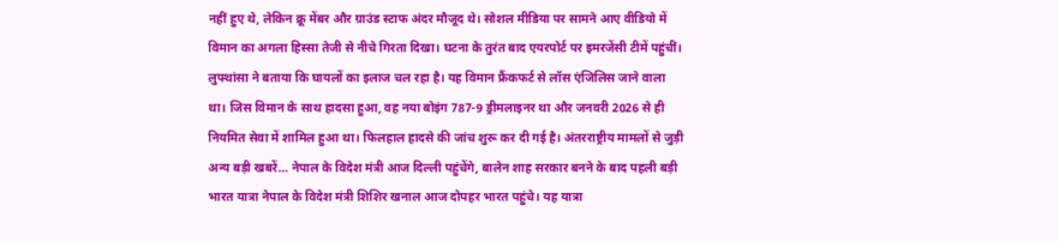नहीं हुए थे, लेकिन क्रू मेंबर और ग्राउंड स्टाफ अंदर मौजूद थे। सोशल मीडिया पर सामने आए वीडियो में विमान का अगला हिस्सा तेजी से नीचे गिरता दिखा। घटना के तुरंत बाद एयरपोर्ट पर इमरजेंसी टीमें पहुंचीं। लुफ्थांसा ने बताया कि घायलों का इलाज चल रहा है। यह विमान फ्रैंकफर्ट से लॉस एंजिलिस जाने वाला था। जिस विमान के साथ हादसा हुआ, वह नया बोइंग 787-9 ड्रीमलाइनर था और जनवरी 2026 से ही नियमित सेवा में शामिल हुआ था। फिलहाल हादसे की जांच शुरू कर दी गई है। अंतरराष्ट्रीय मामलों से जुड़ी अन्य बड़ी खबरें… नेपाल के विदेश मंत्री आज दिल्ली पहुंचेंगे, बालेन शाह सरकार बनने के बाद पहली बड़ी भारत यात्रा नेपाल के विदेश मंत्री शिशिर खनाल आज दोपहर भारत पहुंचे। यह यात्रा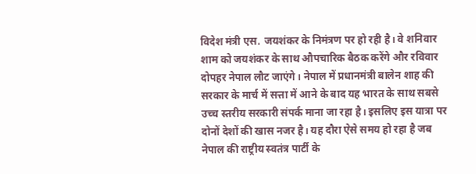विदेश मंत्री एस. जयशंकर के निमंत्रण पर हो रही है। वे शनिवार शाम को जयशंकर के साथ औपचारिक बैठक करेंगे और रविवार दोपहर नेपाल लौट जाएंगे। नेपाल में प्रधानमंत्री बालेन शाह की सरकार के मार्च में सत्ता में आने के बाद यह भारत के साथ सबसे उच्च स्तरीय सरकारी संपर्क माना जा रहा है। इसलिए इस यात्रा पर दोनों देशों की खास नजर है। यह दौरा ऐसे समय हो रहा है जब नेपाल की राष्ट्रीय स्वतंत्र पार्टी के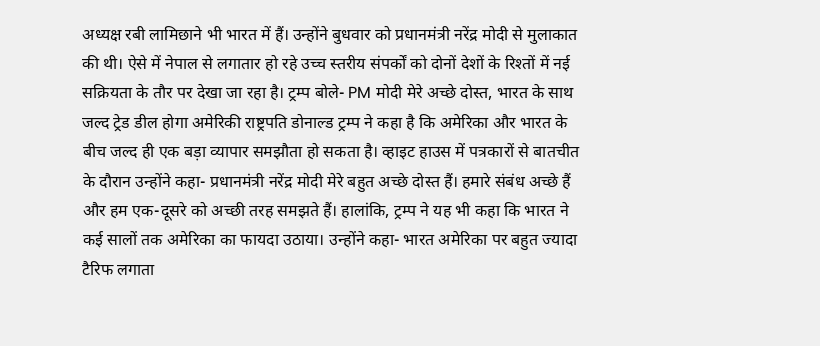अध्यक्ष रबी लामिछाने भी भारत में हैं। उन्होंने बुधवार को प्रधानमंत्री नरेंद्र मोदी से मुलाकात की थी। ऐसे में नेपाल से लगातार हो रहे उच्च स्तरीय संपर्कों को दोनों देशों के रिश्तों में नई सक्रियता के तौर पर देखा जा रहा है। ट्रम्प बोले- PM मोदी मेरे अच्छे दोस्त, भारत के साथ जल्द ट्रेड डील होगा अमेरिकी राष्ट्रपति डोनाल्ड ट्रम्प ने कहा है कि अमेरिका और भारत के बीच जल्द ही एक बड़ा व्यापार समझौता हो सकता है। व्हाइट हाउस में पत्रकारों से बातचीत के दौरान उन्होंने कहा- प्रधानमंत्री नरेंद्र मोदी मेरे बहुत अच्छे दोस्त हैं। हमारे संबंध अच्छे हैं और हम एक-दूसरे को अच्छी तरह समझते हैं। हालांकि, ट्रम्प ने यह भी कहा कि भारत ने कई सालों तक अमेरिका का फायदा उठाया। उन्होंने कहा- भारत अमेरिका पर बहुत ज्यादा टैरिफ लगाता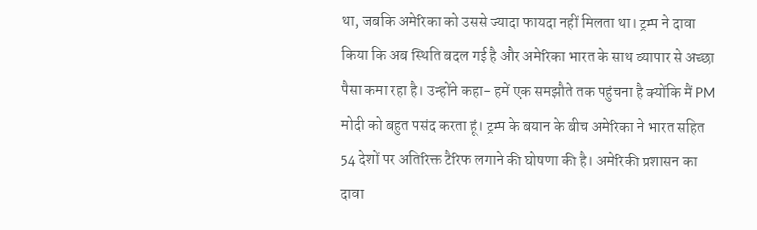था, जबकि अमेरिका को उससे ज्यादा फायदा नहीं मिलता था। ट्रम्प ने दावा किया कि अब स्थिति बदल गई है और अमेरिका भारत के साथ व्यापार से अच्छा पैसा कमा रहा है। उन्होंने कहा- हमें एक समझौते तक पहुंचना है क्योंकि मैं PM मोदी को बहुत पसंद करता हूं। ट्रम्प के बयान के बीच अमेरिका ने भारत सहित 54 देशों पर अतिरिक्त टैरिफ लगाने की घोषणा की है। अमेरिकी प्रशासन का दावा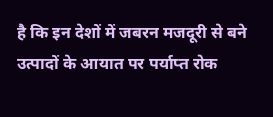है कि इन देशों में जबरन मजदूरी से बने उत्पादों के आयात पर पर्याप्त रोक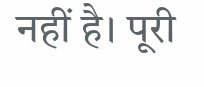नहीं है। पूरी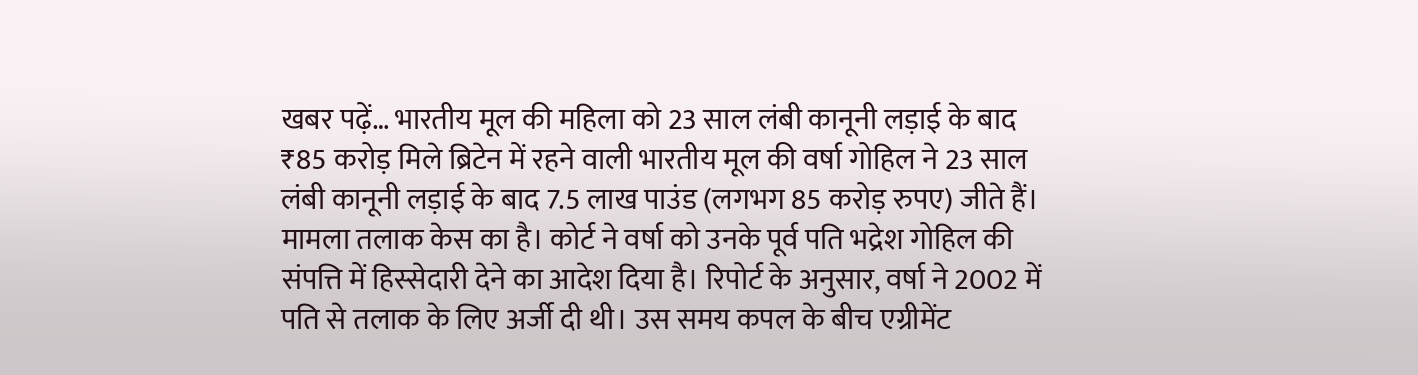खबर पढ़ें… भारतीय मूल की महिला को 23 साल लंबी कानूनी लड़ाई के बाद ₹85 करोड़ मिले ब्रिटेन में रहने वाली भारतीय मूल की वर्षा गोहिल ने 23 साल लंबी कानूनी लड़ाई के बाद 7.5 लाख पाउंड (लगभग 85 करोड़ रुपए) जीते हैं। मामला तलाक केस का है। कोर्ट ने वर्षा को उनके पूर्व पति भद्रेश गोहिल की संपत्ति में हिस्सेदारी देने का आदेश दिया है। रिपोर्ट के अनुसार, वर्षा ने 2002 में पति से तलाक के लिए अर्जी दी थी। उस समय कपल के बीच एग्रीमेंट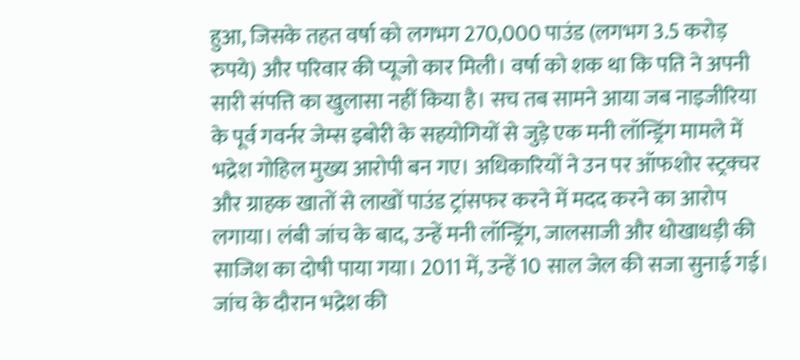हुआ, जिसके तहत वर्षा को लगभग 270,000 पाउंड (लगभग 3.5 करोड़ रुपये) और परिवार की प्यूजो कार मिली। वर्षा को शक था कि पति ने अपनी सारी संपत्ति का खुलासा नहीं किया है। सच तब सामने आया जब नाइजीरिया के पूर्व गवर्नर जेम्स इबोरी के सहयोगियों से जुड़े एक मनी लॉन्ड्रिंग मामले में भद्रेश गोहिल मुख्य आरोपी बन गए। अधिकारियों ने उन पर ऑफशोर स्ट्रक्चर और ग्राहक खातों से लाखों पाउंड ट्रांसफर करने में मदद करने का आरोप लगाया। लंबी जांच के बाद, उन्हें मनी लॉन्ड्रिंग, जालसाजी और धोखाधड़ी की साजिश का दोषी पाया गया। 2011 में, उन्हें 10 साल जेल की सजा सुनाई गई। जांच के दौरान भद्रेश की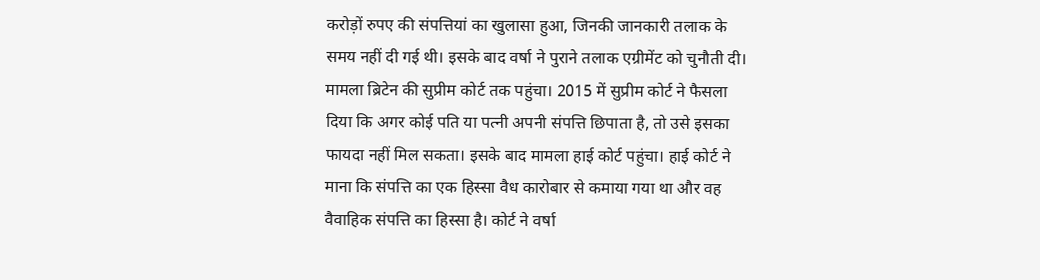करोड़ों रुपए की संपत्तियां का खुलासा हुआ, जिनकी जानकारी तलाक के समय नहीं दी गई थी। इसके बाद वर्षा ने पुराने तलाक एग्रीमेंट को चुनौती दी। मामला ब्रिटेन की सुप्रीम कोर्ट तक पहुंचा। 2015 में सुप्रीम कोर्ट ने फैसला दिया कि अगर कोई पति या पत्नी अपनी संपत्ति छिपाता है, तो उसे इसका फायदा नहीं मिल सकता। इसके बाद मामला हाई कोर्ट पहुंचा। हाई कोर्ट ने माना कि संपत्ति का एक हिस्सा वैध कारोबार से कमाया गया था और वह वैवाहिक संपत्ति का हिस्सा है। कोर्ट ने वर्षा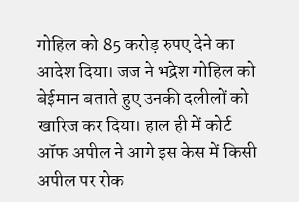गोहिल को 85 करोड़ रुपए देने का आदेश दिया। जज ने भद्रेश गोहिल को बेईमान बताते हुए उनकी दलीलों को खारिज कर दिया। हाल ही में कोर्ट ऑफ अपील ने आगे इस केस में किसी अपील पर रोक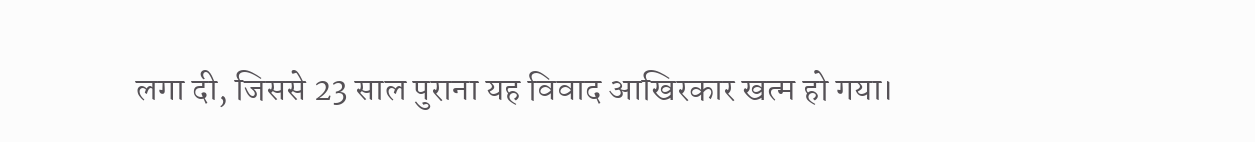लगा दी, जिससे 23 साल पुराना यह विवाद आखिरकार खत्म हो गया।